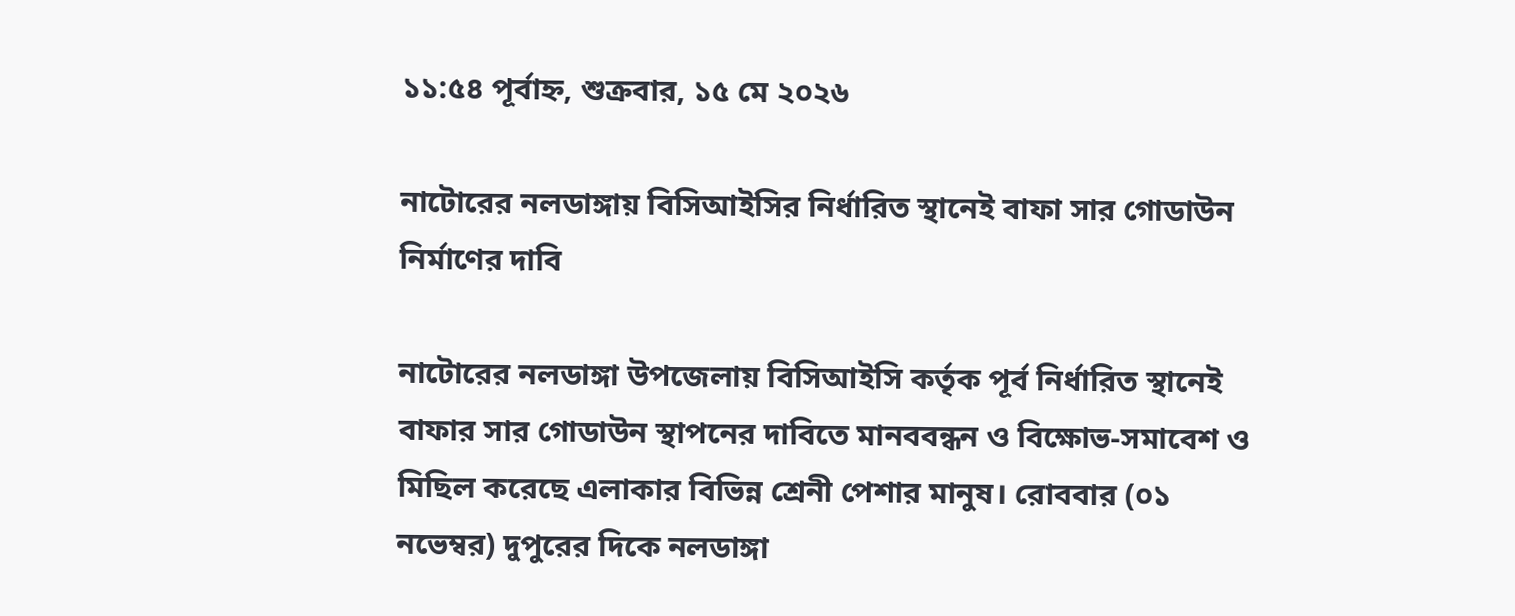১১:৫৪ পূর্বাহ্ন, শুক্রবার, ১৫ মে ২০২৬

নাটোরের নলডাঙ্গায় বিসিআইসির নির্ধারিত স্থানেই বাফা সার গোডাউন নির্মাণের দাবি

নাটোরের নলডাঙ্গা উপজেলায় বিসিআইসি কর্তৃক পূর্ব নির্ধারিত স্থানেই বাফার সার গোডাউন স্থাপনের দাবিতে মানববন্ধন ও বিক্ষোভ-সমাবেশ ও মিছিল করেছে এলাকার বিভিন্ন শ্রেনী পেশার মানুষ। রোববার (০১ নভেম্বর) দুপুরের দিকে নলডাঙ্গা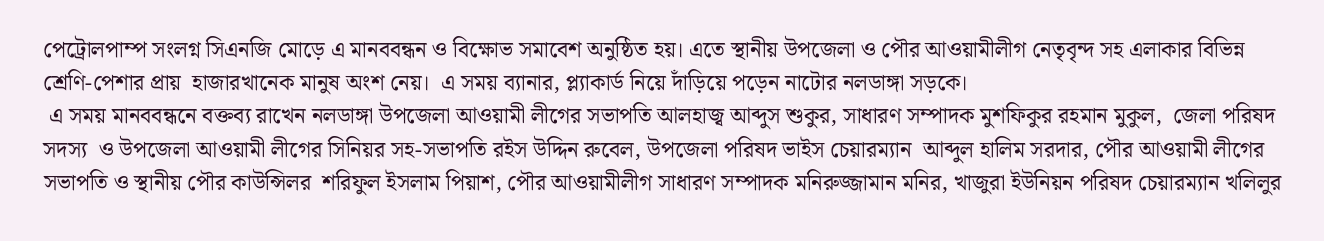পেট্রোলপাম্প সংলগ্ন সিএনজি মোড়ে এ মানববন্ধন ও বিক্ষোভ সমাবেশ অনুষ্ঠিত হয়। এতে স্থানীয় উপজেলা ও পৌর আওয়ামীলীগ নেতৃবৃন্দ সহ এলাকার বিভিন্ন শ্রেণি-পেশার প্রায়  হাজারখানেক মানুষ অংশ নেয়।  এ সময় ব্যানার, প্ল্যাকার্ড নিয়ে দাঁড়িয়ে পড়েন নাটোর নলডাঙ্গা সড়কে।
 এ সময় মানববন্ধনে বক্তব্য রাখেন নলডাঙ্গা উপজেলা আওয়ামী লীগের সভাপতি আলহাজ্ব আব্দুস শুকুর, সাধারণ সম্পাদক মুশফিকুর রহমান মুকুল,  জেলা পরিষদ সদস্য  ও উপজেলা আওয়ামী লীগের সিনিয়র সহ-সভাপতি রইস উদ্দিন রুবেল, উপজেলা পরিষদ ভাইস চেয়ারম্যান  আব্দুল হালিম সরদার, পৌর আওয়ামী লীগের সভাপতি ও স্থানীয় পৌর কাউন্সিলর  শরিফুল ইসলাম পিয়াশ, পৌর আওয়ামীলীগ সাধারণ সম্পাদক মনিরুজ্জামান মনির, খাজুরা ইউনিয়ন পরিষদ চেয়ারম্যান খলিলুর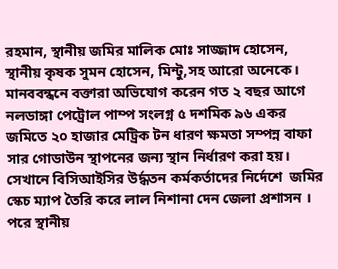রহমান, স্থানীয় জমির মালিক মোঃ সাজ্জাদ হোসেন, স্থানীয় কৃষক সুমন হোসেন, মিন্টু,সহ আরো অনেকে।
মানববন্ধনে বক্তারা অভিযোগ করেন গত ২ বছর আগে নলডাঙ্গা পেট্রোল পাম্প সংলগ্ন ৫ দশমিক ৯৬ একর জমিতে ২০ হাজার মেট্রিক টন ধারণ ক্ষমতা সম্পন্ন বাফা সার গোডাউন স্থাপনের জন্য স্থান নির্ধারণ করা হয়। সেখানে বিসিআইসির উর্দ্ধতন কর্মকর্তাদের নির্দেশে  জমির স্কেচ ম্যাপ তৈরি করে লাল নিশানা দেন জেলা প্রশাসন । পরে স্থানীয়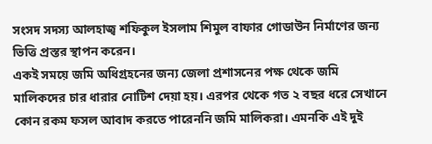সংসদ সদস্য আলহাজ্ব শফিকুল ইসলাম শিমুল বাফার গোডাউন নির্মাণের জন্য ভিত্তি প্রস্তর স্থাপন করেন।
একই সময়ে জমি অধিগ্রহনের জন্য জেলা প্রশাসনের পক্ষ থেকে জমি মালিকদের চার ধারার নোটিশ দেয়া হয়। এরপর থেকে গত ২ বছর ধরে সেখানে কোন রকম ফসল আবাদ করতে পারেননি জমি মালিকরা। এমনকি এই দুই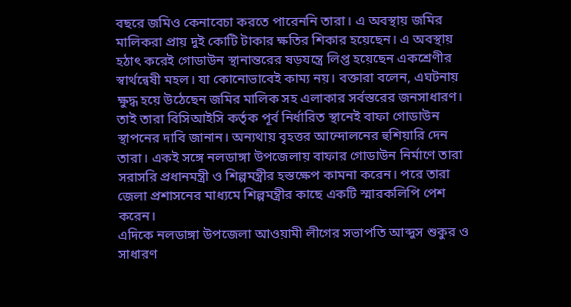বছরে জমিও কেনাবেচা করতে পারেননি তারা। এ অবস্থায় জমির মালিকরা প্রায় দুই কোটি টাকার ক্ষতির শিকার হয়েছেন। এ অবস্থায় হঠাৎ করেই গোডাউন স্থানান্তরের ষড়যন্ত্রে লিপ্ত হয়েছেন একশ্রেণীর স্বার্থন্বেষী মহল। যা কোনোভাবেই কাম্য নয়। বক্তারা বলেন, এঘটনায় ক্ষুদ্ধ হয়ে উঠেছেন জমির মালিক সহ এলাকার সর্বস্তরের জনসাধারণ।
তাই তারা বিসিআইসি কর্তৃক পূর্ব নির্ধারিত স্থানেই বাফা গোডাউন স্থাপনের দাবি জানান। অন্যথায় বৃহত্তর আন্দোলনের হুশিয়ারি দেন তারা। একই সঙ্গে নলডাঙ্গা উপজেলায় বাফার গোডাউন নির্মাণে তারা সরাসরি প্রধানমন্ত্রী ও শিল্পমন্ত্রীর হস্তক্ষেপ কামনা করেন। পরে তারা জেলা প্রশাসনের মাধ্যমে শিল্পমন্ত্রীর কাছে একটি স্মারকলিপি পেশ করেন।
এদিকে নলডাঙ্গা উপজেলা আওয়ামী লীগের সভাপতি আব্দুস শুকুর ও সাধারণ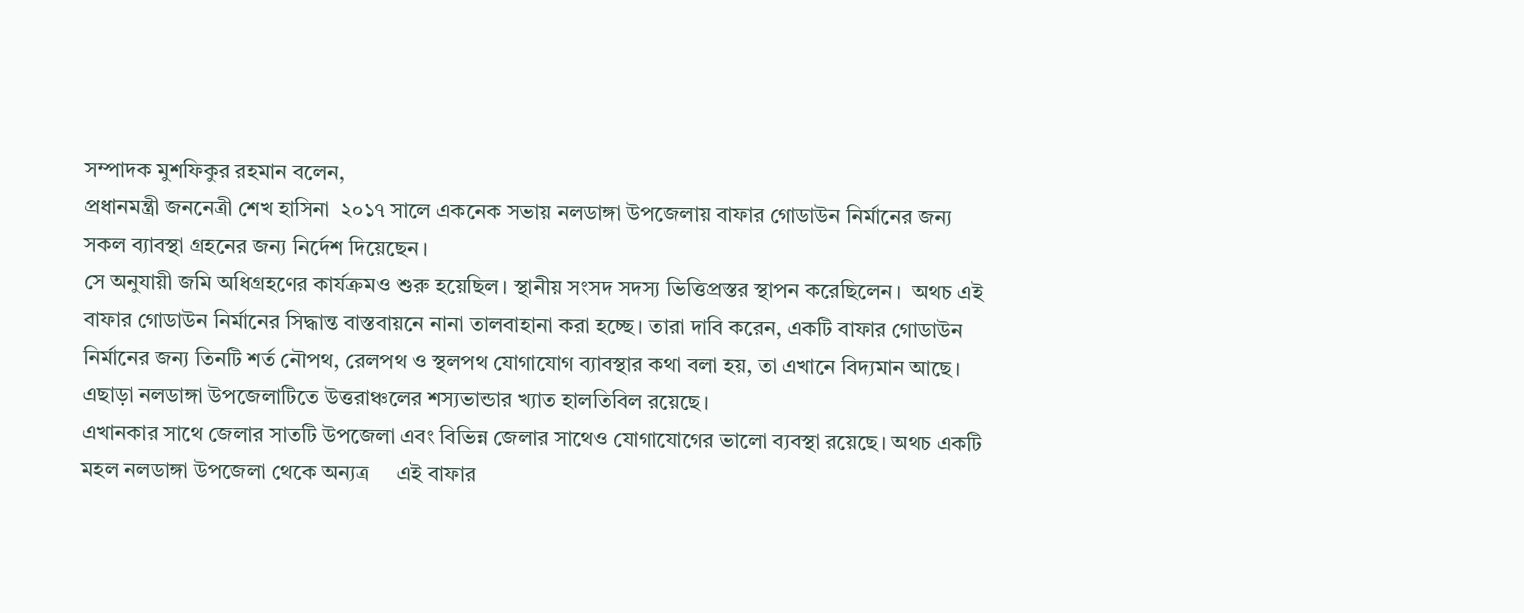সম্পাদক মুশফিকুর রহমান বলেন,
প্রধানমন্ত্রী জননেত্রী শেখ হাসিনা  ২০১৭ সালে একনেক সভায় নলডাঙ্গা উপজেলায় বাফার গোডাউন নির্মানের জন্য সকল ব্যাবস্থা গ্রহনের জন্য নির্দেশ দিয়েছেন।
সে অনুযায়ী জমি অধিগ্রহণের কার্যক্রমও শুরু হয়েছিল। স্থানীয় সংসদ সদস্য ভিত্তিপ্রস্তর স্থাপন করেছিলেন।  অথচ এই বাফার গোডাউন নির্মানের সিদ্ধান্ত বাস্তবায়নে নানা তালবাহানা করা হচ্ছে। তারা দাবি করেন, একটি বাফার গোডাউন নির্মানের জন্য তিনটি শর্ত নৌপথ, রেলপথ ও স্থলপথ যোগাযোগ ব্যাবস্থার কথা বলা হয়, তা এখানে বিদ্যমান আছে। এছাড়া নলডাঙ্গা উপজেলাটিতে উত্তরাঞ্চলের শস্যভান্ডার খ্যাত হালতিবিল রয়েছে।
এখানকার সাথে জেলার সাতটি উপজেলা এবং বিভিন্ন জেলার সাথেও যোগাযোগের ভালো ব্যবস্থা রয়েছে। অথচ একটি মহল নলডাঙ্গা উপজেলা থেকে অন্যত্র     এই বাফার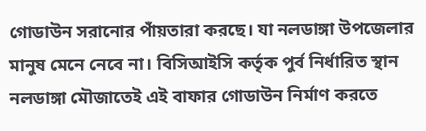গোডাউন সরানোর পাঁয়তারা করছে। যা নলডাঙ্গা উপজেলার মানুষ মেনে নেবে না। বিসিআইসি কর্তৃক পুর্ব নির্ধারিত স্থান নলডাঙ্গা মৌজাতেই এই বাফার গোডাউন নির্মাণ করতে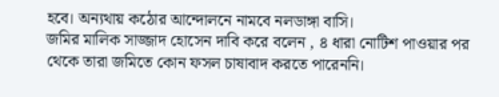হবে। অন্যথায় কঠোর আন্দোলনে নামবে নলডাঙ্গা বাসি।
জমির মালিক সাজ্জাদ হোসেন দাবি করে বলেন , ৪ ধারা নোটিশ পাওয়ার পর থেকে তারা জমিতে কোন ফসল চাষাবাদ করতে পারেননি।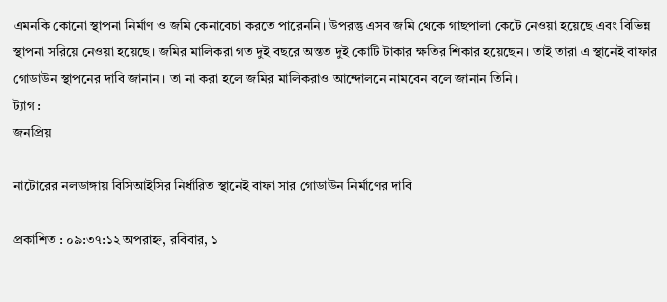এমনকি কোনো স্থাপনা নির্মাণ ও জমি কেনাবেচা করতে পারেননি। উপরন্তু এসব জমি থেকে গাছপালা কেটে নেওয়া হয়েছে এবং বিভিন্ন স্থাপনা সরিয়ে নেওয়া হয়েছে। জমির মালিকরা গত দুই বছরে অন্তত দুই কোটি টাকার ক্ষতির শিকার হয়েছেন। তাই তারা এ স্থানেই বাফার গোডাউন স্থাপনের দাবি জানান। তা না করা হলে জমির মালিকরাও আন্দোলনে নামবেন বলে জানান তিনি।
ট্যাগ :
জনপ্রিয়

নাটোরের নলডাঙ্গায় বিসিআইসির নির্ধারিত স্থানেই বাফা সার গোডাউন নির্মাণের দাবি

প্রকাশিত : ০৯:৩৭:১২ অপরাহ্ন, রবিবার, ১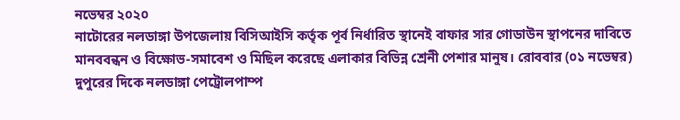নভেম্বর ২০২০
নাটোরের নলডাঙ্গা উপজেলায় বিসিআইসি কর্তৃক পূর্ব নির্ধারিত স্থানেই বাফার সার গোডাউন স্থাপনের দাবিতে মানববন্ধন ও বিক্ষোভ-সমাবেশ ও মিছিল করেছে এলাকার বিভিন্ন শ্রেনী পেশার মানুষ। রোববার (০১ নভেম্বর) দুপুরের দিকে নলডাঙ্গা পেট্রোলপাম্প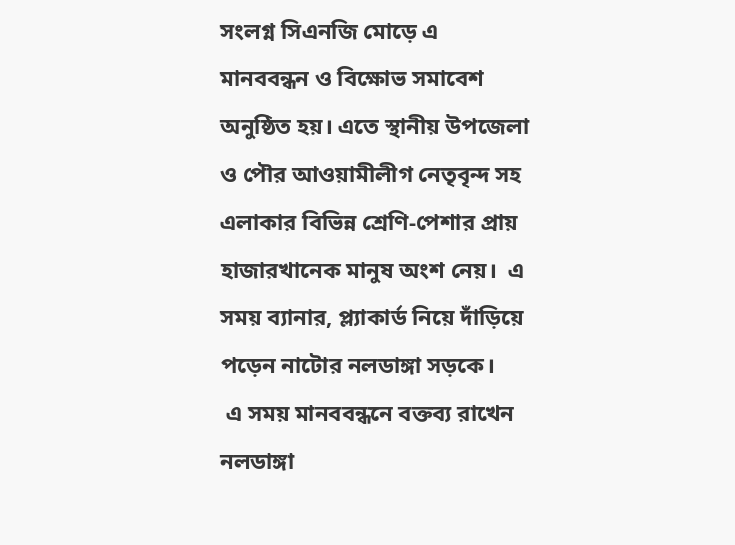সংলগ্ন সিএনজি মোড়ে এ মানববন্ধন ও বিক্ষোভ সমাবেশ অনুষ্ঠিত হয়। এতে স্থানীয় উপজেলা ও পৌর আওয়ামীলীগ নেতৃবৃন্দ সহ এলাকার বিভিন্ন শ্রেণি-পেশার প্রায়  হাজারখানেক মানুষ অংশ নেয়।  এ সময় ব্যানার, প্ল্যাকার্ড নিয়ে দাঁড়িয়ে পড়েন নাটোর নলডাঙ্গা সড়কে।
 এ সময় মানববন্ধনে বক্তব্য রাখেন নলডাঙ্গা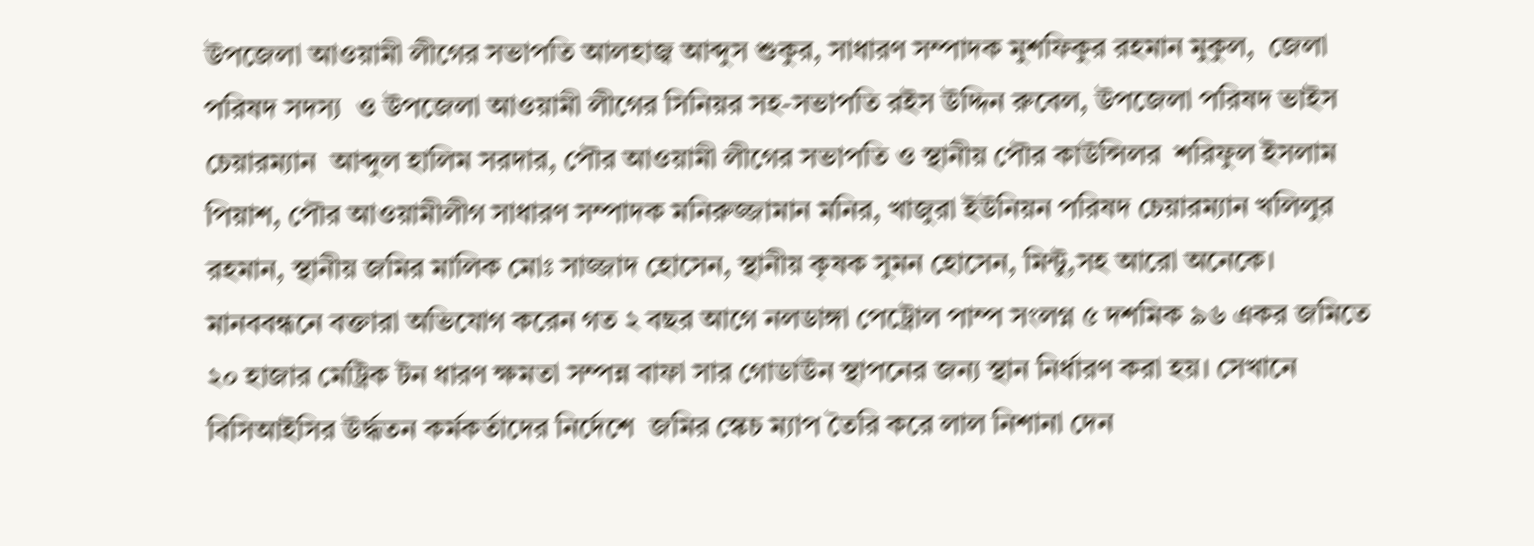উপজেলা আওয়ামী লীগের সভাপতি আলহাজ্ব আব্দুস শুকুর, সাধারণ সম্পাদক মুশফিকুর রহমান মুকুল,  জেলা পরিষদ সদস্য  ও উপজেলা আওয়ামী লীগের সিনিয়র সহ-সভাপতি রইস উদ্দিন রুবেল, উপজেলা পরিষদ ভাইস চেয়ারম্যান  আব্দুল হালিম সরদার, পৌর আওয়ামী লীগের সভাপতি ও স্থানীয় পৌর কাউন্সিলর  শরিফুল ইসলাম পিয়াশ, পৌর আওয়ামীলীগ সাধারণ সম্পাদক মনিরুজ্জামান মনির, খাজুরা ইউনিয়ন পরিষদ চেয়ারম্যান খলিলুর রহমান, স্থানীয় জমির মালিক মোঃ সাজ্জাদ হোসেন, স্থানীয় কৃষক সুমন হোসেন, মিন্টু,সহ আরো অনেকে।
মানববন্ধনে বক্তারা অভিযোগ করেন গত ২ বছর আগে নলডাঙ্গা পেট্রোল পাম্প সংলগ্ন ৫ দশমিক ৯৬ একর জমিতে ২০ হাজার মেট্রিক টন ধারণ ক্ষমতা সম্পন্ন বাফা সার গোডাউন স্থাপনের জন্য স্থান নির্ধারণ করা হয়। সেখানে বিসিআইসির উর্দ্ধতন কর্মকর্তাদের নির্দেশে  জমির স্কেচ ম্যাপ তৈরি করে লাল নিশানা দেন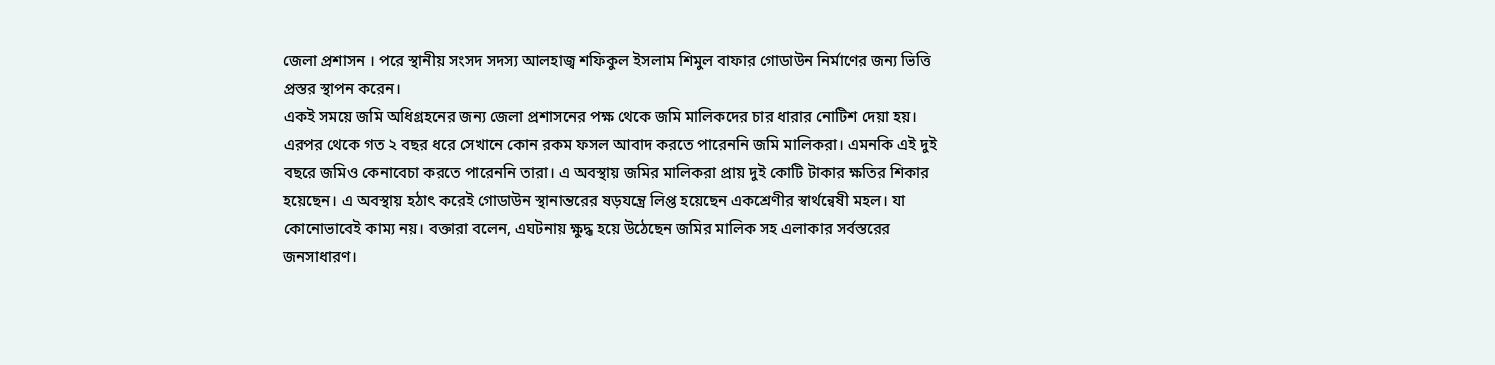জেলা প্রশাসন । পরে স্থানীয় সংসদ সদস্য আলহাজ্ব শফিকুল ইসলাম শিমুল বাফার গোডাউন নির্মাণের জন্য ভিত্তি প্রস্তর স্থাপন করেন।
একই সময়ে জমি অধিগ্রহনের জন্য জেলা প্রশাসনের পক্ষ থেকে জমি মালিকদের চার ধারার নোটিশ দেয়া হয়। এরপর থেকে গত ২ বছর ধরে সেখানে কোন রকম ফসল আবাদ করতে পারেননি জমি মালিকরা। এমনকি এই দুই বছরে জমিও কেনাবেচা করতে পারেননি তারা। এ অবস্থায় জমির মালিকরা প্রায় দুই কোটি টাকার ক্ষতির শিকার হয়েছেন। এ অবস্থায় হঠাৎ করেই গোডাউন স্থানান্তরের ষড়যন্ত্রে লিপ্ত হয়েছেন একশ্রেণীর স্বার্থন্বেষী মহল। যা কোনোভাবেই কাম্য নয়। বক্তারা বলেন, এঘটনায় ক্ষুদ্ধ হয়ে উঠেছেন জমির মালিক সহ এলাকার সর্বস্তরের জনসাধারণ।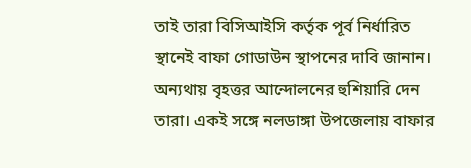তাই তারা বিসিআইসি কর্তৃক পূর্ব নির্ধারিত স্থানেই বাফা গোডাউন স্থাপনের দাবি জানান। অন্যথায় বৃহত্তর আন্দোলনের হুশিয়ারি দেন তারা। একই সঙ্গে নলডাঙ্গা উপজেলায় বাফার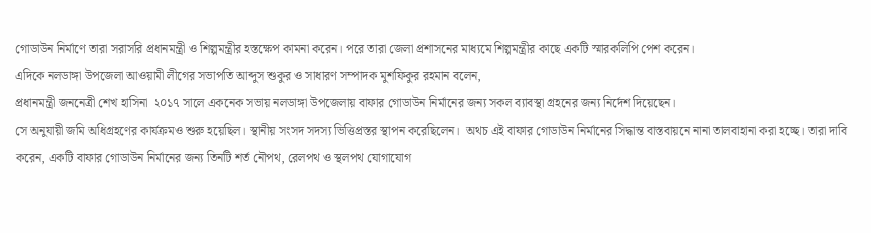গোডাউন নির্মাণে তারা সরাসরি প্রধানমন্ত্রী ও শিল্পমন্ত্রীর হস্তক্ষেপ কামনা করেন। পরে তারা জেলা প্রশাসনের মাধ্যমে শিল্পমন্ত্রীর কাছে একটি স্মারকলিপি পেশ করেন।
এদিকে নলডাঙ্গা উপজেলা আওয়ামী লীগের সভাপতি আব্দুস শুকুর ও সাধারণ সম্পাদক মুশফিকুর রহমান বলেন,
প্রধানমন্ত্রী জননেত্রী শেখ হাসিনা  ২০১৭ সালে একনেক সভায় নলডাঙ্গা উপজেলায় বাফার গোডাউন নির্মানের জন্য সকল ব্যাবস্থা গ্রহনের জন্য নির্দেশ দিয়েছেন।
সে অনুযায়ী জমি অধিগ্রহণের কার্যক্রমও শুরু হয়েছিল। স্থানীয় সংসদ সদস্য ভিত্তিপ্রস্তর স্থাপন করেছিলেন।  অথচ এই বাফার গোডাউন নির্মানের সিদ্ধান্ত বাস্তবায়নে নানা তালবাহানা করা হচ্ছে। তারা দাবি করেন, একটি বাফার গোডাউন নির্মানের জন্য তিনটি শর্ত নৌপথ, রেলপথ ও স্থলপথ যোগাযোগ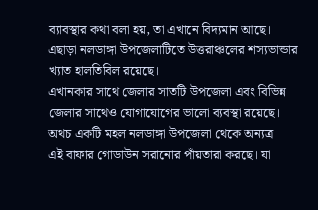ব্যাবস্থার কথা বলা হয়, তা এখানে বিদ্যমান আছে। এছাড়া নলডাঙ্গা উপজেলাটিতে উত্তরাঞ্চলের শস্যভান্ডার খ্যাত হালতিবিল রয়েছে।
এখানকার সাথে জেলার সাতটি উপজেলা এবং বিভিন্ন জেলার সাথেও যোগাযোগের ভালো ব্যবস্থা রয়েছে। অথচ একটি মহল নলডাঙ্গা উপজেলা থেকে অন্যত্র     এই বাফার গোডাউন সরানোর পাঁয়তারা করছে। যা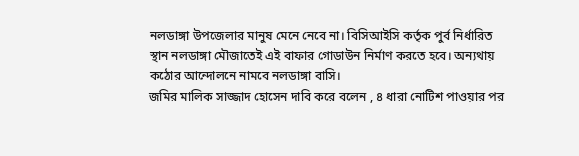নলডাঙ্গা উপজেলার মানুষ মেনে নেবে না। বিসিআইসি কর্তৃক পুর্ব নির্ধারিত স্থান নলডাঙ্গা মৌজাতেই এই বাফার গোডাউন নির্মাণ করতে হবে। অন্যথায় কঠোর আন্দোলনে নামবে নলডাঙ্গা বাসি।
জমির মালিক সাজ্জাদ হোসেন দাবি করে বলেন , ৪ ধারা নোটিশ পাওয়ার পর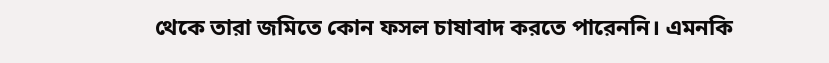থেকে তারা জমিতে কোন ফসল চাষাবাদ করতে পারেননি। এমনকি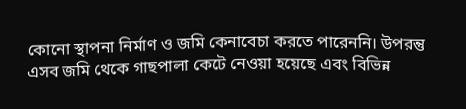কোনো স্থাপনা নির্মাণ ও জমি কেনাবেচা করতে পারেননি। উপরন্তু এসব জমি থেকে গাছপালা কেটে নেওয়া হয়েছে এবং বিভিন্ন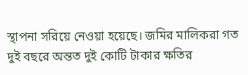স্থাপনা সরিয়ে নেওয়া হয়েছে। জমির মালিকরা গত দুই বছরে অন্তত দুই কোটি টাকার ক্ষতির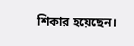শিকার হয়েছেন।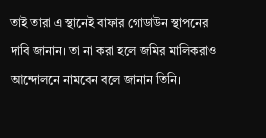তাই তারা এ স্থানেই বাফার গোডাউন স্থাপনের দাবি জানান। তা না করা হলে জমির মালিকরাও আন্দোলনে নামবেন বলে জানান তিনি।